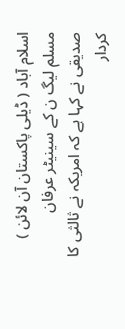اسلام آباد ( ڈیلی پاکستان آن لائن ) مسلم لیگ ن کے سینیٹر عرفان صدیقی نے کہا ہے کہ امریکہ نے ثالثی کا کردار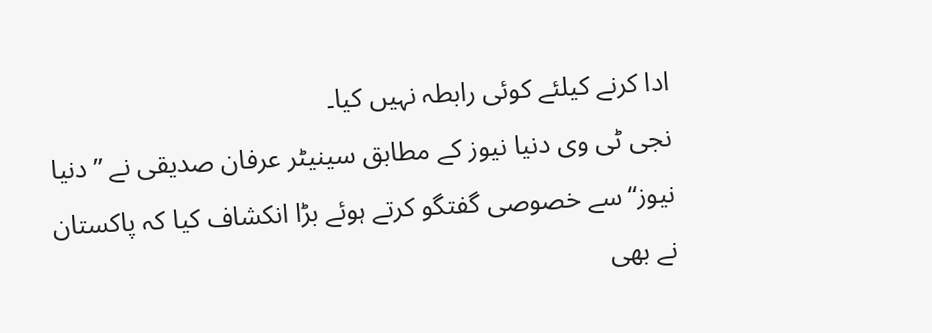ادا کرنے کیلئے کوئی رابطہ نہیں کیا۔
نجی ٹی وی دنیا نیوز کے مطابق سینیٹر عرفان صدیقی نے ”دنیا نیوز“سے خصوصی گفتگو کرتے ہوئے بڑا انکشاف کیا کہ پاکستان نے بھی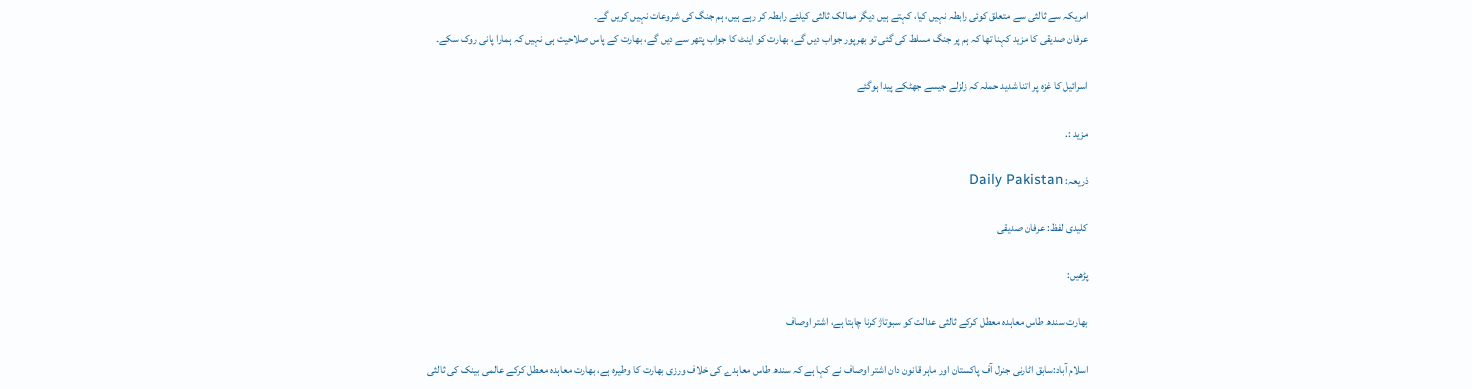امریکہ سے ثالثی سے متعلق کوئی رابطہ نہیں کیا، کہتے ہیں دیگر ممالک ثالثی کیلئے رابطہ کر رہے ہیں، ہم جنگ کی شروعات نہیں کریں گے۔
عرفان صدیقی کا مزید کہنا تھا کہ ہم پر جنگ مسلط کی گئی تو بھرپور جواب دیں گے، بھارت کو اینٹ کا جواب پتھر سے دیں گے، بھارت کے پاس صلاحیت ہی نہیں کہ ہمارا پانی روک سکے۔

اسرائیل کا غزہ پر اتنا شدید حملہ کہ زلزلے جیسے جھٹکے پیدا ہوگئے

مزید :.

ذریعہ: Daily Pakistan

کلیدی لفظ: عرفان صدیقی

پڑھیں:

بھارت سندھ طاس معاہدہ معطل کرکے ثالثی عدالت کو سبوتاژ کرنا چاہتا ہے، اشتر اوصاف

اسلام آباد:سابق اٹارنی جنرل آف پاکستان اور ماہر قانون دان اشتر اوصاف نے کہا ہے کہ سندھ طاس معاہدے کی خلاف ورزی بھارت کا وطیرہ ہے، بھارت معاہدہ معطل کرکے عالمی بینک کی ثالثی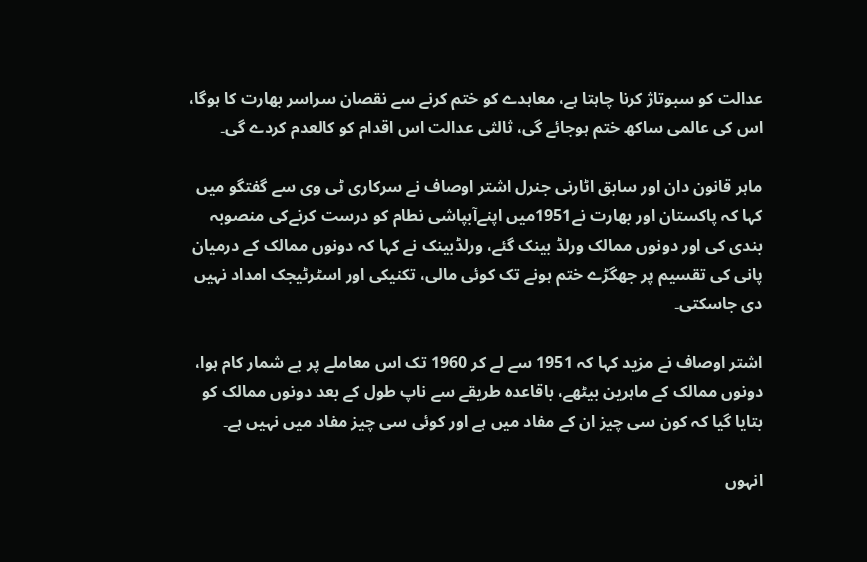عدالت کو سبوتاژ کرنا چاہتا ہے، معاہدے کو ختم کرنے سے نقصان سراسر بھارت کا ہوگا، اس کی عالمی ساکھ ختم ہوجائے گی، ثالثی عدالت اس اقدام کو کالعدم کردے گی۔

ماہر قانون دان اور سابق اٹارنی جنرل اشتر اوصاف نے سرکاری ٹی وی سے گفتگو میں کہا کہ پاکستان اور بھارت نے1951میں اپنےآبپاشی نطام کو درست کرنےکی منصوبہ بندی کی اور دونوں ممالک ورلڈ بینک گئے، ورلڈبینک نے کہا کہ دونوں ممالک کے درمیان پانی کی تقسیم پر جھگڑے ختم ہونے تک کوئی مالی، تکنیکی اور اسٹرٹیجک امداد نہیں دی جاسکتی۔

اشتر اوصاف نے مزید کہا کہ 1951 سے لے کر 1960 تک اس معاملے پر بے شمار کام ہوا، دونوں ممالک کے ماہرین بیٹھے، باقاعدہ طریقے سے ناپ طول کے بعد دونوں ممالک کو بتایا گیا کہ کون سی چیز ان کے مفاد میں ہے اور کوئی سی چیز مفاد میں نہیں ہے۔

انہوں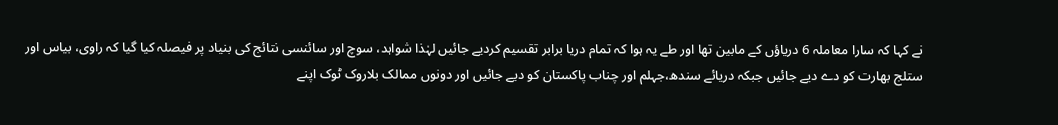نے کہا کہ سارا معاملہ 6 دریاؤں کے مابین تھا اور طے یہ ہوا کہ تمام دریا برابر تقسیم کردیے جائیں لہٰذا شواہد، سوچ اور سائنسی نتائج کی بنیاد پر فیصلہ کیا گیا کہ راوی، بیاس اور ستلج بھارت کو دے دیے جائیں جبکہ دریائے سندھ،جہلم اور چناب پاکستان کو دیے جائیں اور دونوں ممالک بلاروک ٹوک اپنے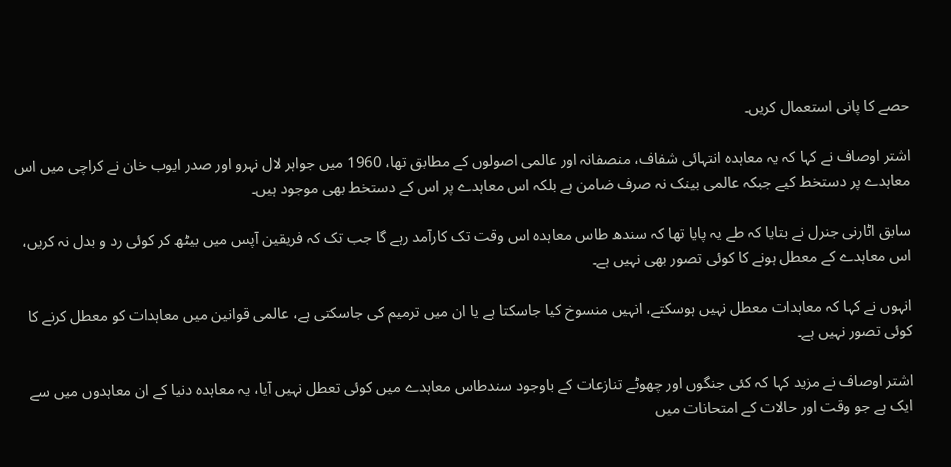حصے کا پانی استعمال کریں۔

اشتر اوصاف نے کہا کہ یہ معاہدہ انتہائی شفاف، منصفانہ اور عالمی اصولوں کے مطابق تھا، 1960 میں جواہر لال نہرو اور صدر ایوب خان نے کراچی میں اس معاہدے پر دستخط کیے جبکہ عالمی بینک نہ صرف ضامن ہے بلکہ اس معاہدے پر اس کے دستخط بھی موجود ہیں۔

سابق اٹارنی جنرل نے بتایا کہ طے یہ پایا تھا کہ سندھ طاس معاہدہ اس وقت تک کارآمد رہے گا جب تک کہ فریقین آپس میں بیٹھ کر کوئی رد و بدل نہ کریں، اس معاہدے کے معطل ہونے کا کوئی تصور بھی نہیں ہے۔

انہوں نے کہا کہ معاہدات معطل نہیں ہوسکتے، انہیں منسوخ کیا جاسکتا ہے یا ان میں ترمیم کی جاسکتی ہے، عالمی قوانین میں معاہدات کو معطل کرنے کا کوئی تصور نہیں ہے۔

اشتر اوصاف نے مزید کہا کہ کئی جنگوں اور چھوٹے تنازعات کے باوجود سندطاس معاہدے میں کوئی تعطل نہیں آیا، یہ معاہدہ دنیا کے ان معاہدوں میں سے ایک ہے جو وقت اور حالات کے امتحانات میں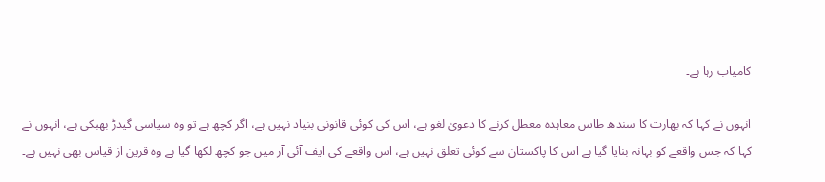کامیاب رہا ہے۔

انہوں نے کہا کہ بھارت کا سندھ طاس معاہدہ معطل کرنے کا دعویٰ لغو ہے، اس کی کوئی قانونی بنیاد نہیں ہے، اگر کچھ ہے تو وہ سیاسی گیدڑ بھبکی ہے، انہوں نے کہا کہ جس واقعے کو بہانہ بنایا گیا ہے اس کا پاکستان سے کوئی تعلق نہیں ہے، اس واقعے کی ایف آئی آر میں جو کچھ لکھا گیا ہے وہ قرین از قیاس بھی نہیں ہے۔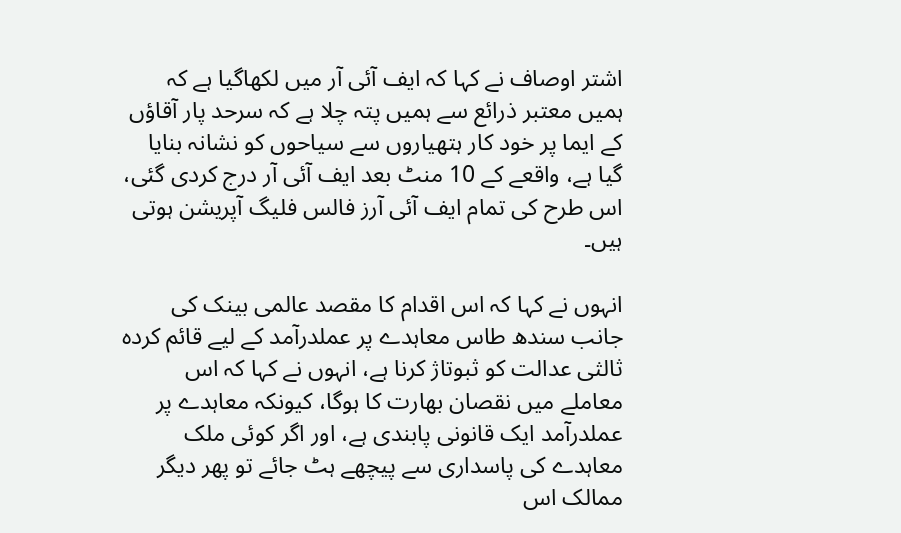اشتر اوصاف نے کہا کہ ایف آئی آر میں لکھاگیا ہے کہ ہمیں معتبر ذرائع سے ہمیں پتہ چلا ہے کہ سرحد پار آقاؤں کے ایما پر خود کار ہتھیاروں سے سیاحوں کو نشانہ بنایا گیا ہے، واقعے کے 10 منٹ بعد ایف آئی آر درج کردی گئی، اس طرح کی تمام ایف آئی آرز فالس فلیگ آپریشن ہوتی ہیں۔

انہوں نے کہا کہ اس اقدام کا مقصد عالمی بینک کی جانب سندھ طاس معاہدے پر عملدرآمد کے لیے قائم کردہ ثالثی عدالت کو ثبوتاژ کرنا ہے، انہوں نے کہا کہ اس معاملے میں نقصان بھارت کا ہوگا، کیونکہ معاہدے پر عملدرآمد ایک قانونی پابندی ہے، اور اگر کوئی ملک معاہدے کی پاسداری سے پیچھے ہٹ جائے تو پھر دیگر ممالک اس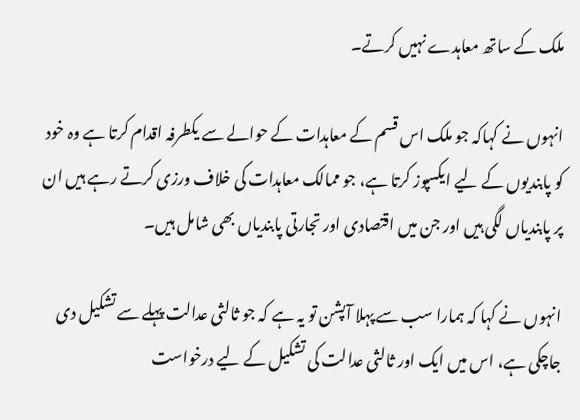ملک کے ساتھ معاہدے نہیں کرتے۔

انہوں نے کہاکہ جو ملک اس قسم کے معاہدات کے حوالے سے یکطرفہ اقدام کرتا ہے وہ خود کو پابندیوں کے لیے ایکسپوز کرتا ہے، جو ممالک معاہدات کی خلاف ورزی کرتے رہے ہیں ان پر پابندیاں لگی ہیں اور جن میں اقتصادی اور تجارتی پابندیاں بھی شامل ہیں۔

انہوں نے کہا کہ ہمارا سب سے پہلا آپشن تو یہ ہے کہ جو ثالثی عدالت پہلے سے تشکیل دی جاچکی ہے، اس میں ایک اور ثالثی عدالت کی تشکیل کے لیے درخواست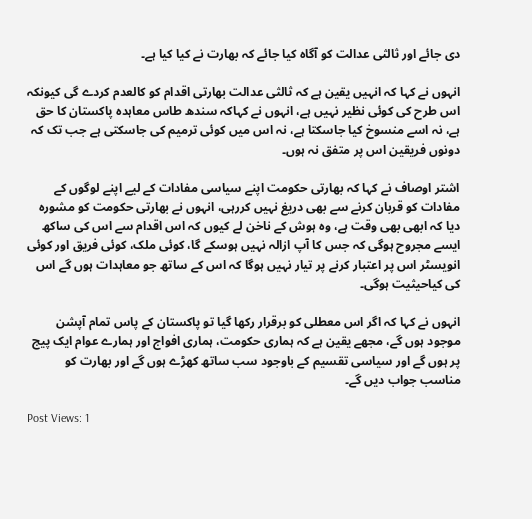دی جائے اور ثالثی عدالت کو آگاہ کیا جائے کہ بھارت نے کیا کیا ہے۔

انہوں نے کہا کہ انہیں یقین ہے کہ ثالثی عدالت بھارتی اقدام کو کالعدم کردے گی کیونکہ اس طرح کی کوئی نظیر نہیں ہے، انہوں نے کہاکہ سندھ طاس معاہدہ پاکستان کا حق ہے، نہ اسے منسوخ کیا جاسکتا ہے، نہ اس میں کوئی ترمیم کی جاسکتی ہے جب تک کہ دونوں فریقین اس پر متفق نہ ہوں۔

اشتر اوصاف نے کہا کہ بھارتی حکومت اپنے سیاسی مفادات کے لیے اپنے لوگوں کے مفادات کو قربان کرنے سے بھی دریغ نہیں کررہی، انہوں نے بھارتی حکومت کو مشورہ دیا کہ ابھی بھی وقت ہے، وہ ہوش کے ناخن لے کیوں کہ اس اقدام سے اس کی ساکھ ایسے مجروح ہوگی کہ جس کا آپ ازالہ نہیں ہوسکے گا، کوئی ملک، کوئی فریق اور کوئی انویسٹر اس پر اعتبار کرنے پر تیار نہیں ہوگا کہ اس کے ساتھ جو معاہدات ہوں گے اس کی کیاحیثیت ہوگی۔

انہوں نے کہا کہ اگر اس معطلی کو برقرار رکھا گیا تو پاکستان کے پاس تمام آپشن موجود ہوں گے، مجھے یقین ہے کہ ہماری حکومت، ہماری افواج اور ہمارے عوام ایک پیج پر ہوں گے اور سیاسی تقسیم کے باوجود سب ساتھ کھڑے ہوں گے اور بھارت کو مناسب جواب دیں گے۔

Post Views: 1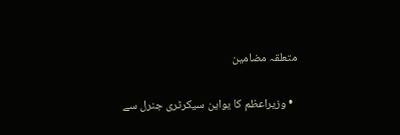متعلقہ مضامین

  • وزیراعظم کا یواین سیکرٹری جنرل سے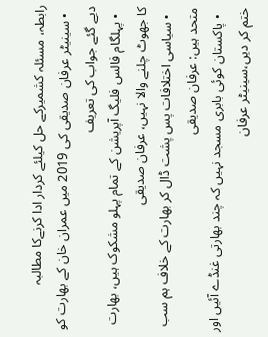رابطہ، مسئلہ کشمیرکے حل کیلئے کردار ادا کرنےکا مطالبہ
  • سینیٹر عرفان صدیقی کی 2019 میں عمران خان کے بھارت کو دیے گئے جواب کی تعریف
  • پہلگام فالس فلیگ آپریشن کے تمام پہلو مشکوک ہیں، بھارت کا جھوٹ چلنے والا نہیں، عرفان صدیقی
  • سیاسی اختلافات پس پشت ڈال کر بھارت کے خلاف ہم سب متحد ہیں: عرفان صدیقی
  • پاکستان کوئی بابری مسجد نہیں کہ چند بھارتی غنڈے آئیں اور ختم کر دیں،سینیٹر عرفان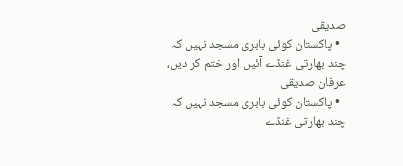صدیقی
  • پاکستان کوئی بابری مسجد نہیں کہ چند بھارتی غنڈے آئیں اور ختم کر دیں، عرفان صدیقی
  • پاکستان کوئی بابری مسجد نہیں کہ چند بھارتی غنڈے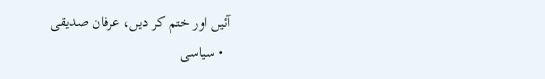آئیں اور ختم کر دیں، عرفان صدیقی
  • سیاسی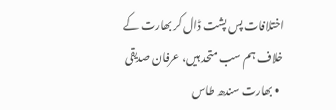اختلافات پس پشت ڈال کر بھارت کے خلاف ہم سب متحد ہیں، عرفان صدیقی
  • بھارت سندھ طاس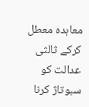معاہدہ معطل کرکے ثالثی عدالت کو سبوتاژ کرنا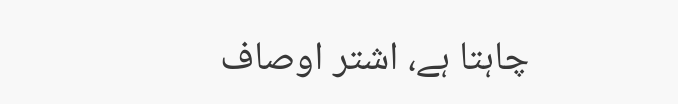چاہتا ہے، اشتر اوصاف